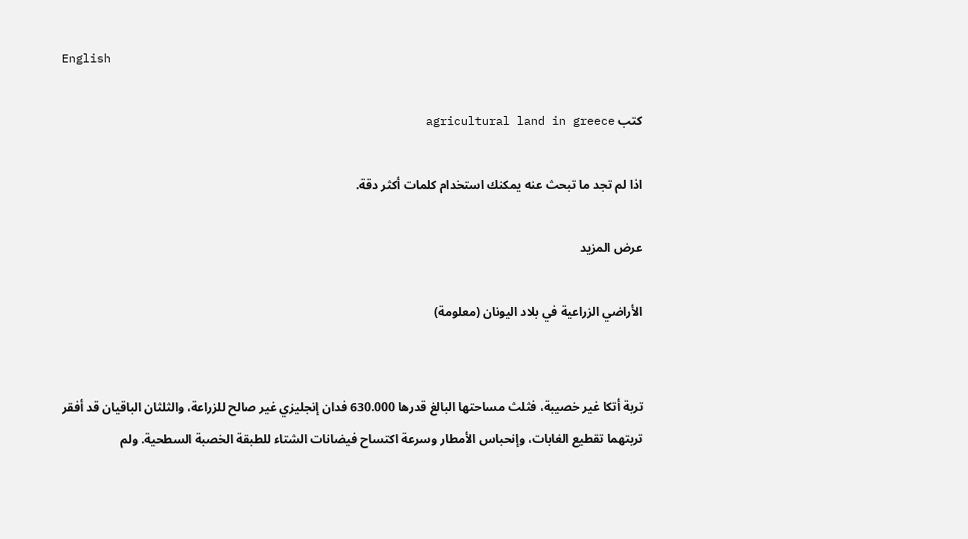English

كتب agricultural land in greece

اذا لم تجد ما تبحث عنه يمكنك استخدام كلمات أكثر دقة.

عرض المزيد

الأراضي الزراعية في بلاد اليونان (معلومة)


تربة أتكا غير خصيبة، فثلث مساحتها البالغ قدرها 630.000 فدان إنجليزي غير صالح للزراعة، والثلثان الباقيان قد أفقر تربتهما تقطيع الغابات، وإنحباس الأمطار وسرعة اكتساح فيضانات الشتاء للطبقة الخصبة السطحية. ولم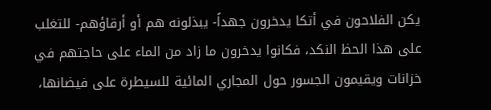يكن الفلاحون في أتكا يدخرون جهداً- يبذلونه هم أو أرقاؤهم- للتغلب على هذا الحظ النكد، فكانوا يدخرون ما زاد من الماء على حاجتهم في خزانات ويقيمون الجسور حول المجاري المائية للسيطرة على فيضانها،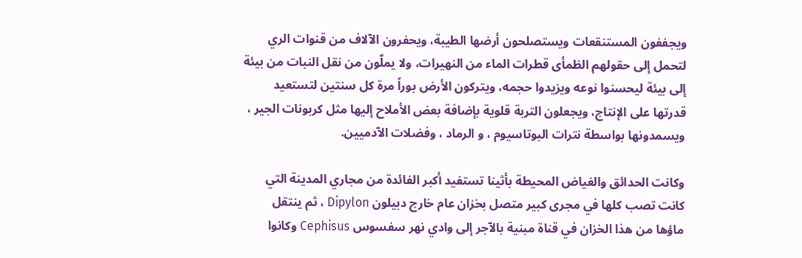ويجففون المستنقعات ويستصلحون أرضها الطيبة، ويحفرون الآلاف من قنوات الري لتحمل إلى حقولهم الظمأى قطرات الماء من النهيرات، ولا يملّون من نقل النبات من بيئة إلى بيئة ليحسنوا نوعه ويزيدوا حجمه، ويتركون الأرض بوراً مرة كل سنتين لتستعيد قدرتها على الإنتاج، ويجعلون التربة قلوية بإضافة بعض الأملاح إليها مثل كربونات الجير ، ويسمدونها بواسطة نترات البوتاسيوم ، و الرماد ، وفضلات الآدميين.

وكانت الحدائق والغياض المحيطة بأثينا تستفيد أكبر الفائدة من مجاري المدينة التي كانت تصب كلها في مجرى كبير متصل بخزان عام خارج دبيلون Dipylon ، ثم ينتقل ماؤها من هذا الخزان في قناة مبنية بالآجر إلى وادي نهر سفسوس Cephisus وكانوا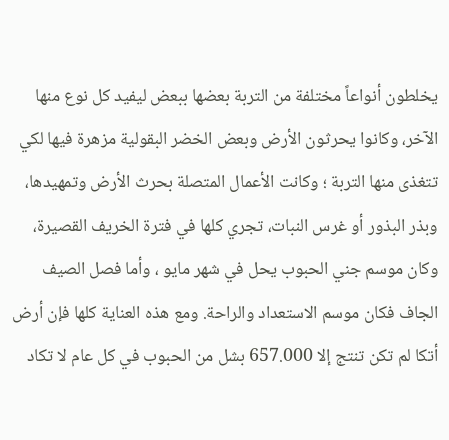يخلطون أنواعاً مختلفة من التربة بعضها ببعض ليفيد كل نوع منها الآخر، وكانوا يحرثون الأرض وبعض الخضر البقولية مزهرة فيها لكي تتغذى منها التربة ؛ وكانت الأعمال المتصلة بحرث الأرض وتمهيدها، وبذر البذور أو غرس النبات، تجري كلها في فترة الخريف القصيرة، وكان موسم جني الحبوب يحل في شهر مايو ، وأما فصل الصيف الجاف فكان موسم الاستعداد والراحة. ومع هذه العناية كلها فإن أرض أتكا لم تكن تنتج إلا 657.000 بشل من الحبوب في كل عام لا تكاد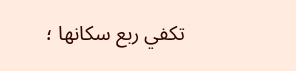تكفي ربع سكانها ؛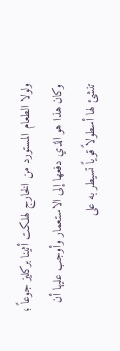ولولا الطعام المستورد من الخارج لهلكت أثينا بركليز جوعاً ؛ وكان هذا هو الذي دفعها إلى الاستعمار وأوجب عليها أن تنشئ لها أسطولاً قوياً تسيطر به على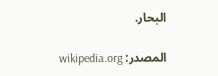البحار.

المصدر: wikipedia.org